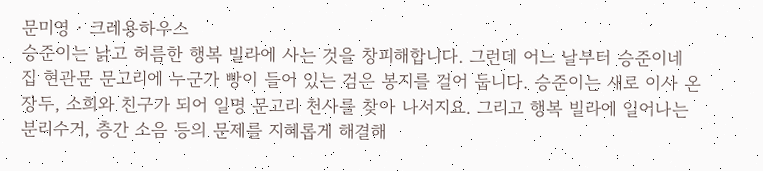문미영 · 크레용하우스
승준이는 낡고 허름한 행복 빌라에 사는 것을 창피해합니다. 그런데 어느 날부터 승준이네 집 현관문 문고리에 누군가 빵이 들어 있는 검은 봉지를 걸어 둡니다. 승준이는 새로 이사 온 장두, 소희와 친구가 되어 일명 문고리 천사를 찾아 나서지요. 그리고 행복 빌라에 일어나는 분리수거, 층간 소음 등의 문제를 지혜롭게 해결해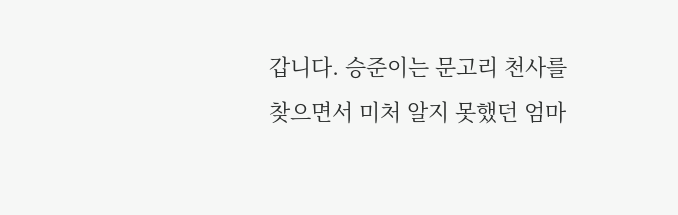갑니다. 승준이는 문고리 천사를 찾으면서 미처 알지 못했던 엄마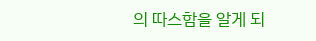의 따스함을 알게 되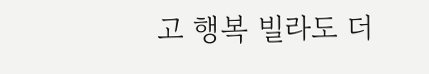고 행복 빌라도 더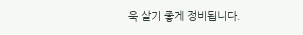욱 살기 좋게 정비됩니다.